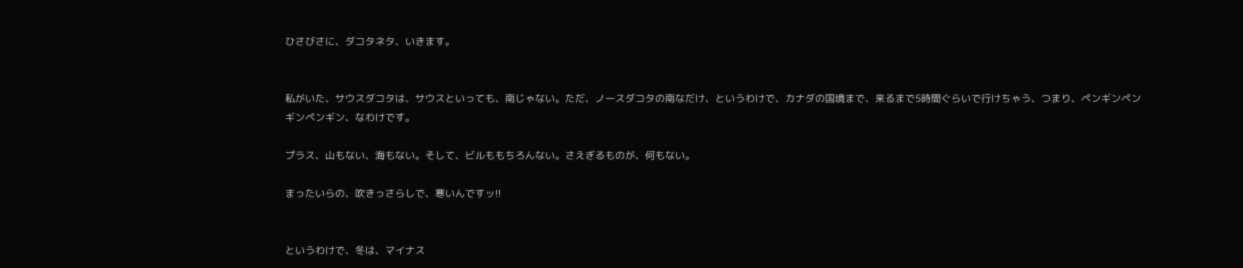ひさびさに、ダコタネタ、いきます。


私がいた、サウスダコタは、サウスといっても、南じゃない。ただ、ノースダコタの南なだけ、というわけで、カナダの国境まで、来るまで5時間ぐらいで行けちゃう、つまり、ペンギンペンギンペンギン、なわけです。

プラス、山もない、海もない。そして、ビルももちろんない。さえぎるものが、何もない。

まったいらの、吹きっさらしで、寒いんですッ!!


というわけで、冬は、マイナス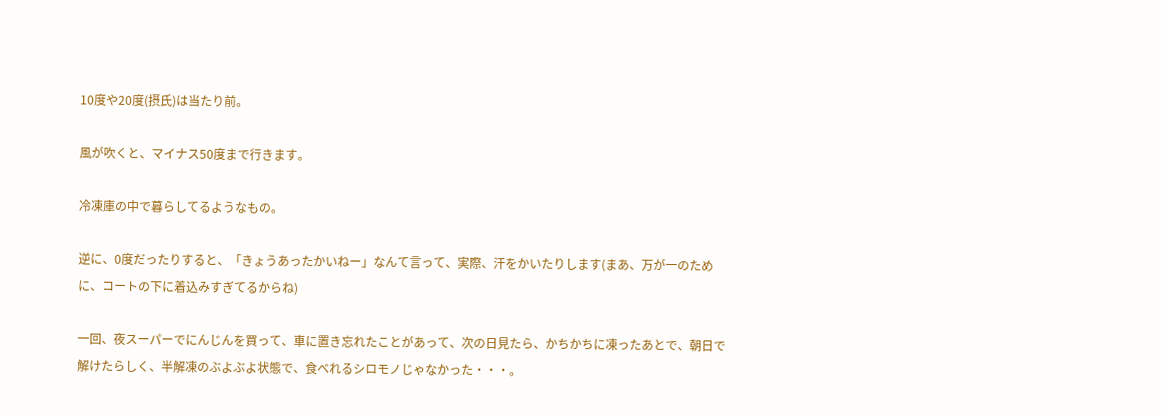10度や20度(摂氏)は当たり前。

風が吹くと、マイナス50度まで行きます。

冷凍庫の中で暮らしてるようなもの。

逆に、0度だったりすると、「きょうあったかいねー」なんて言って、実際、汗をかいたりします(まあ、万が一のために、コートの下に着込みすぎてるからね)

一回、夜スーパーでにんじんを買って、車に置き忘れたことがあって、次の日見たら、かちかちに凍ったあとで、朝日で解けたらしく、半解凍のぶよぶよ状態で、食べれるシロモノじゃなかった・・・。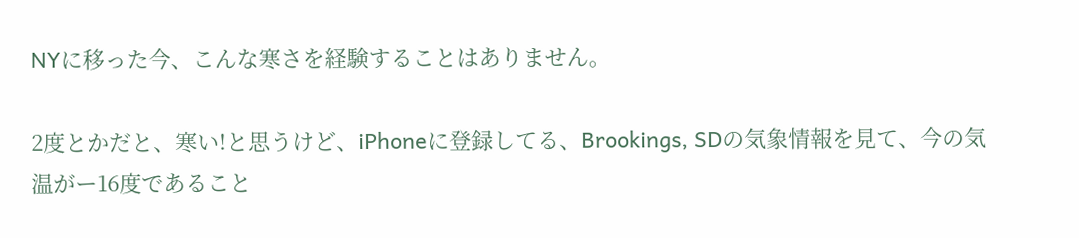NYに移った今、こんな寒さを経験することはありません。

2度とかだと、寒い!と思うけど、iPhoneに登録してる、Brookings, SDの気象情報を見て、今の気温がー16度であること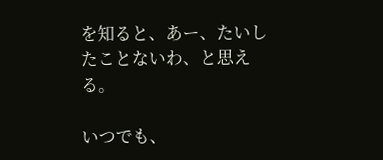を知ると、あー、たいしたことないわ、と思える。

いつでも、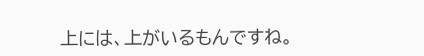上には、上がいるもんですね。